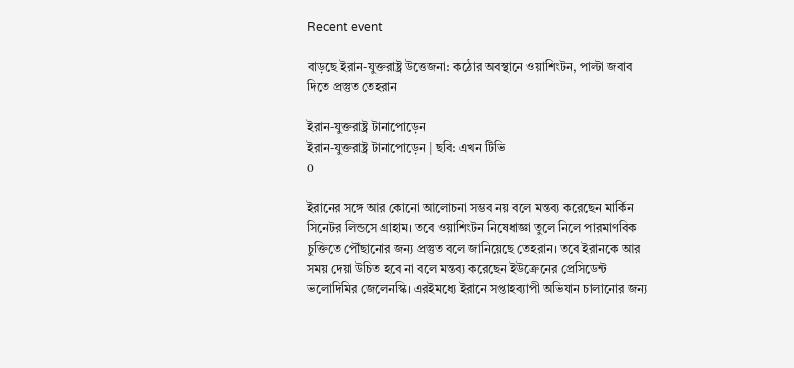Recent event

বাড়ছে ইরান-যুক্তরাষ্ট্র উত্তেজনা: কঠোর অবস্থানে ওয়াশিংটন, পাল্টা জবাব দিতে প্রস্তুত তেহরান

ইরান-যুক্তরাষ্ট্র টানাপোড়েন
ইরান-যুক্তরাষ্ট্র টানাপোড়েন | ছবি: এখন টিভি
0

ইরানের সঙ্গে আর কোনো আলোচনা সম্ভব নয় বলে মন্তব্য করেছেন মার্কিন সিনেটর লিন্ডসে গ্রাহাম। তবে ওয়াশিংটন নিষেধাজ্ঞা তুলে নিলে পারমাণবিক চুক্তিতে পৌঁছানোর জন্য প্রস্তুত বলে জানিয়েছে তেহরান। তবে ইরানকে আর সময় দেয়া উচিত হবে না বলে মন্তব্য করেছেন ইউক্রেনের প্রেসিডেন্ট ভলোদিমির জেলেনস্কি। এরইমধ্যে ইরানে সপ্তাহব্যাপী অভিযান চালানোর জন্য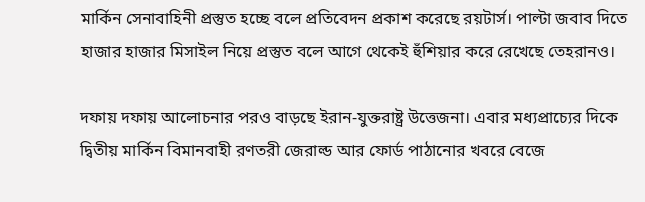মার্কিন সেনাবাহিনী প্রস্তুত হচ্ছে বলে প্রতিবেদন প্রকাশ করেছে রয়টার্স। পাল্টা জবাব দিতে হাজার হাজার মিসাইল নিয়ে প্রস্তুত বলে আগে থেকেই হুঁশিয়ার করে রেখেছে তেহরানও।

দফায় দফায় আলোচনার পরও বাড়ছে ইরান-যুক্তরাষ্ট্র উত্তেজনা। এবার মধ্যপ্রাচ্যের দিকে দ্বিতীয় মার্কিন বিমানবাহী রণতরী জেরাল্ড আর ফোর্ড পাঠানোর খবরে বেজে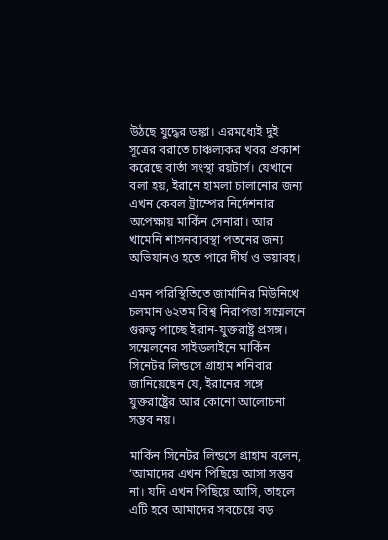উঠছে যুদ্ধের ডঙ্কা। এরমধ্যেই দুই সূত্রের বরাতে চাঞ্চল্যকর খবর প্রকাশ করেছে বার্তা সংস্থা রয়টার্স। যেখানে বলা হয়, ইরানে হামলা চালানোর জন্য এখন কেবল ট্রাম্পের নির্দেশনার অপেক্ষায় মার্কিন সেনারা। আর খামেনি শাসনব্যবস্থা পতনের জন্য অভিযানও হতে পারে দীর্ঘ ও ভয়াবহ।

এমন পরিস্থিতিতে জার্মানির মিউনিখে চলমান ৬২তম বিশ্ব নিরাপত্তা সম্মেলনে গুরুত্ব পাচ্ছে ইরান-যুক্তরাষ্ট্র প্রসঙ্গ। সম্মেলনের সাইডলাইনে মার্কিন সিনেটর লিন্ডসে গ্রাহাম শনিবার জানিয়েছেন যে, ইরানের সঙ্গে যুক্তরাষ্ট্রের আর কোনো আলোচনা সম্ভব নয়।

মার্কিন সিনেটর লিন্ডসে গ্রাহাম বলেন, ‘আমাদের এখন পিছিয়ে আসা সম্ভব না। যদি এখন পিছিয়ে আসি, তাহলে এটি হবে আমাদের সবচেয়ে বড়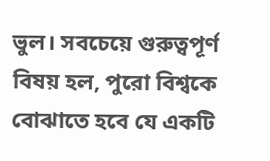ভুল। সবচেয়ে গুরুত্বপূর্ণ বিষয় হল, পুরো বিশ্বকে বোঝাতে হবে যে একটি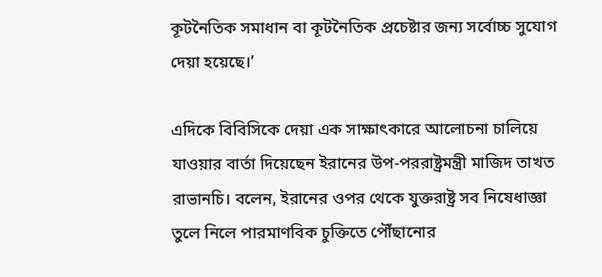কূটনৈতিক সমাধান বা কূটনৈতিক প্রচেষ্টার জন্য সর্বোচ্চ সুযোগ দেয়া হয়েছে।’

এদিকে বিবিসিকে দেয়া এক সাক্ষাৎকারে আলোচনা চালিয়ে যাওয়ার বার্তা দিয়েছেন ইরানের উপ-পররাষ্ট্রমন্ত্রী মাজিদ তাখত রাভানচি। বলেন, ইরানের ওপর থেকে যুক্তরাষ্ট্র সব নিষেধাজ্ঞা তুলে নিলে পারমাণবিক চুক্তিতে পৌঁছানোর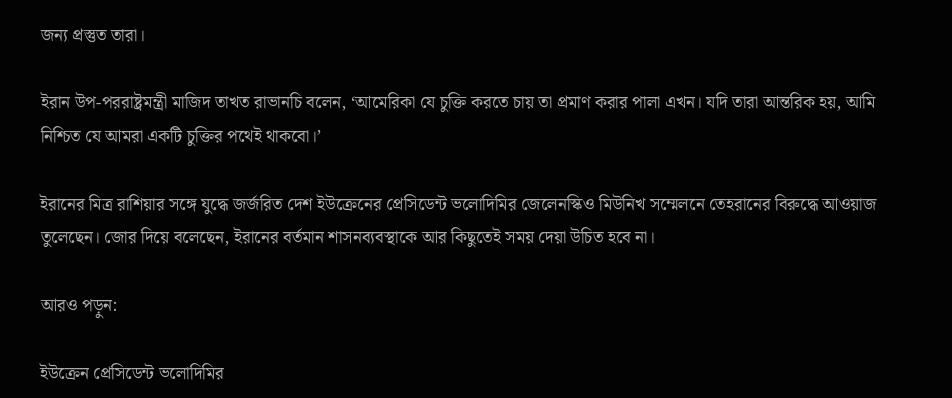জন্য প্রস্তুত তারা।

ইরান উপ-পররাষ্ট্রমন্ত্রী মাজিদ তাখত রাভানচি বলেন, ‘আমেরিকা যে চুক্তি করতে চায় তা প্রমাণ করার পালা এখন। যদি তারা আন্তরিক হয়, আমি নিশ্চিত যে আমরা একটি চুক্তির পথেই থাকবো।’

ইরানের মিত্র রাশিয়ার সঙ্গে যুদ্ধে জর্জরিত দেশ ইউক্রেনের প্রেসিডেন্ট ভলোদিমির জেলেনস্কিও মিউনিখ সম্মেলনে তেহরানের বিরুদ্ধে আওয়াজ তুলেছেন। জোর দিয়ে বলেছেন, ইরানের বর্তমান শাসনব্যবস্থাকে আর কিছুতেই সময় দেয়া উচিত হবে না।

আরও পড়ুন:

ইউক্রেন প্রেসিডেন্ট ভলোদিমির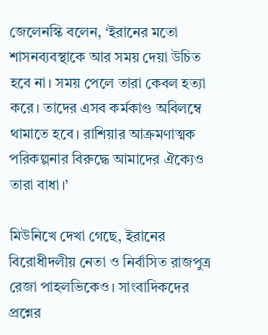জেলেনস্কি বলেন, ‘ইরানের মতো শাসনব্যবস্থাকে আর সময় দেয়া উচিত হবে না। সময় পেলে তারা কেবল হত্যা করে। তাদের এসব কর্মকাণ্ড অবিলম্বে থামাতে হবে। রাশিয়ার আক্রমণাত্মক পরিকল্পনার বিরুদ্ধে আমাদের ঐক্যেও তারা বাধা।’

মিউনিখে দেখা গেছে, ইরানের বিরোধীদলীয় নেতা ও নির্বাসিত রাজপুত্র রেজা পাহলভিকেও। সাংবাদিকদের প্রশ্নের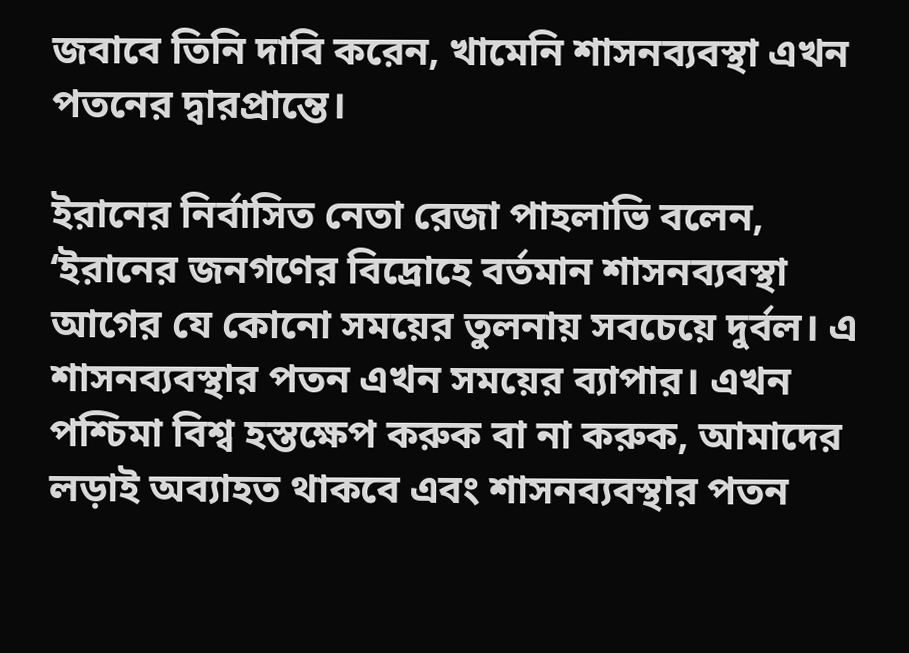জবাবে তিনি দাবি করেন, খামেনি শাসনব্যবস্থা এখন পতনের দ্বারপ্রান্তে।

ইরানের নির্বাসিত নেতা রেজা পাহলাভি বলেন, ‘ইরানের জনগণের বিদ্রোহে বর্তমান শাসনব্যবস্থা আগের যে কোনো সময়ের তুলনায় সবচেয়ে দুর্বল। এ শাসনব্যবস্থার পতন এখন সময়ের ব্যাপার। এখন পশ্চিমা বিশ্ব হস্তক্ষেপ করুক বা না করুক, আমাদের লড়াই অব্যাহত থাকবে এবং শাসনব্যবস্থার পতন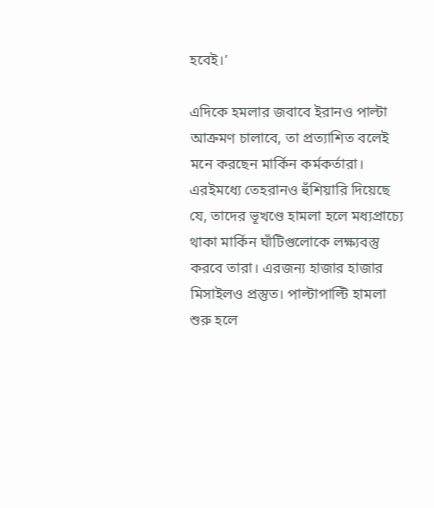হবেই।’

এদিকে হমলার জবাবে ইরানও পাল্টা আক্রমণ চালাবে, তা প্রত্যাশিত বলেই মনে করছেন মার্কিন কর্মকর্তারা। এরইমধ্যে তেহরানও হুঁশিয়ারি দিয়েছে যে, তাদের ভূখণ্ডে হামলা হলে মধ্যপ্রাচ্যে থাকা মার্কিন ঘাঁটিগুলোকে লক্ষ্যবস্তু করবে তারা। এরজন্য হাজার হাজার মিসাইলও প্রস্তুত। পাল্টাপাল্টি হামলা শুরু হলে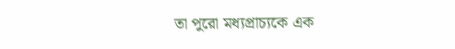তা পুরো মধ্যপ্রাচ্যকে এক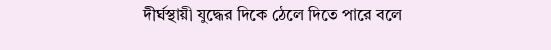দীর্ঘস্থায়ী যুদ্ধের দিকে ঠেলে দিতে পারে বলে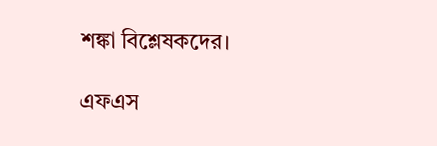শঙ্কা বিশ্লেষকদের।

এফএস